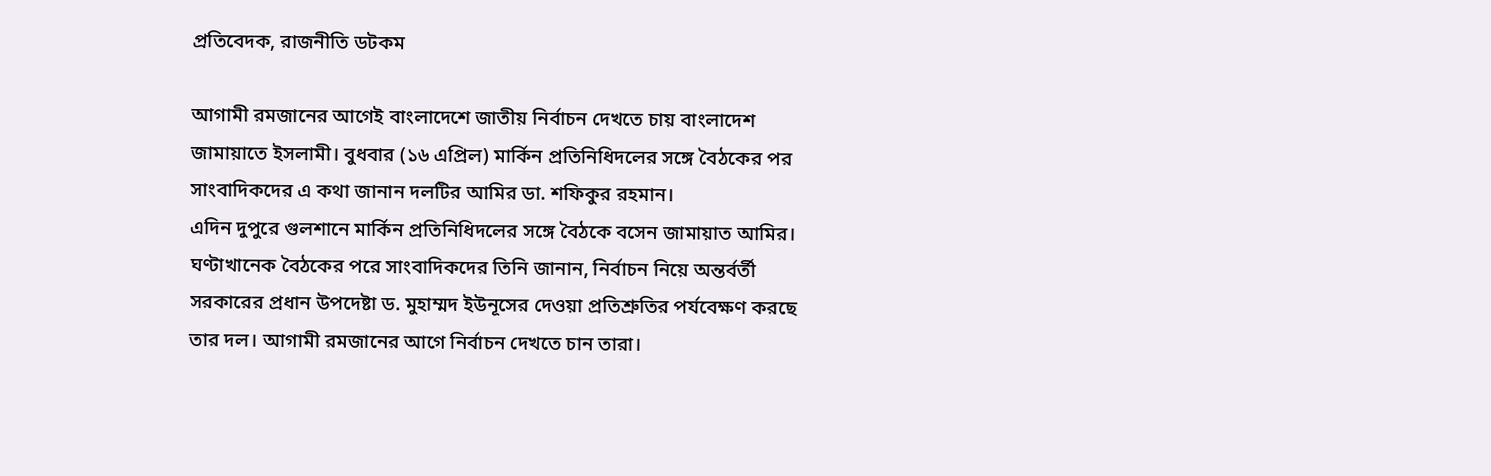প্রতিবেদক, রাজনীতি ডটকম

আগামী রমজানের আগেই বাংলাদেশে জাতীয় নির্বাচন দেখতে চায় বাংলাদেশ জামায়াতে ইসলামী। বুধবার (১৬ এপ্রিল) মার্কিন প্রতিনিধিদলের সঙ্গে বৈঠকের পর সাংবাদিকদের এ কথা জানান দলটির আমির ডা. শফিকুর রহমান।
এদিন দুপুরে গুলশানে মার্কিন প্রতিনিধিদলের সঙ্গে বৈঠকে বসেন জামায়াত আমির। ঘণ্টাখানেক বৈঠকের পরে সাংবাদিকদের তিনি জানান, নির্বাচন নিয়ে অন্তর্বর্তী সরকারের প্রধান উপদেষ্টা ড. মুহাম্মদ ইউনূসের দেওয়া প্রতিশ্রুতির পর্যবেক্ষণ করছে তার দল। আগামী রমজানের আগে নির্বাচন দেখতে চান তারা।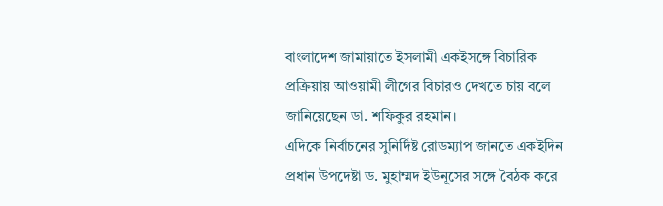বাংলাদেশ জামায়াতে ইসলামী একইসঙ্গে বিচারিক প্রক্রিয়ায় আওয়ামী লীগের বিচারও দেখতে চায় বলে জানিয়েছেন ডা. শফিকুর রহমান।
এদিকে নির্বাচনের সুনির্দিষ্ট রোডম্যাপ জানতে একইদিন প্রধান উপদেষ্টা ড. মুহাম্মদ ইউনূসের সঙ্গে বৈঠক করে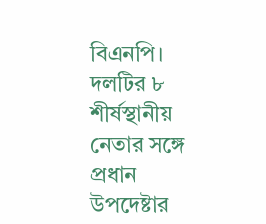বিএনপি। দলটির ৮ শীর্ষস্থানীয় নেতার সঙ্গে প্রধান উপদেষ্টার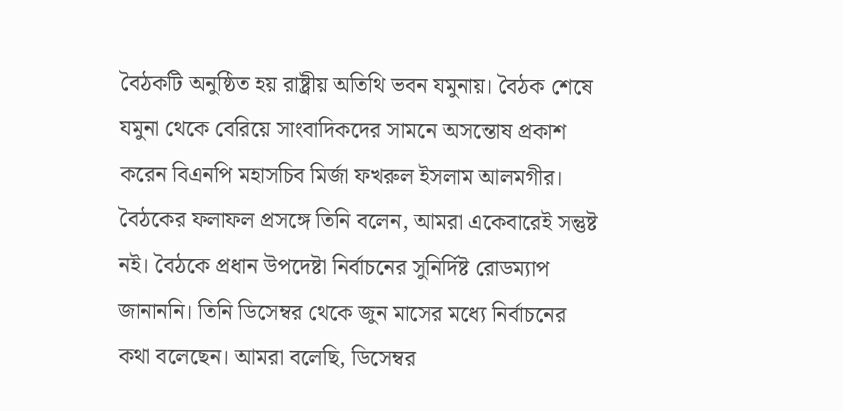বৈঠকটি অনুষ্ঠিত হয় রাষ্ট্রীয় অতিথি ভবন যমুনায়। বৈঠক শেষে যমুনা থেকে বেরিয়ে সাংবাদিকদের সামনে অসন্তোষ প্রকাশ করেন বিএনপি মহাসচিব মির্জা ফখরুল ইসলাম আলমগীর।
বৈঠকের ফলাফল প্রসঙ্গে তিনি বলেন, আমরা একেবারেই সন্তুষ্ট নই। বৈঠকে প্রধান উপদেষ্টা নির্বাচনের সুনির্দিষ্ট রোডম্যাপ জানাননি। তিনি ডিসেম্বর থেকে জুন মাসের মধ্যে নির্বাচনের কথা বলেছেন। আমরা বলেছি, ডিসেম্বর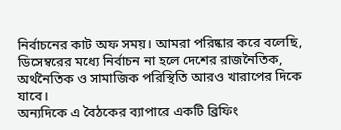নির্বাচনের কাট অফ সময়। আমরা পরিষ্কার করে বলেছি, ডিসেম্বরের মধ্যে নির্বাচন না হলে দেশের রাজনৈতিক, অর্থনৈতিক ও সামাজিক পরিস্থিতি আরও খারাপের দিকে যাবে।
অন্যদিকে এ বৈঠকের ব্যাপারে একটি ব্রিফিং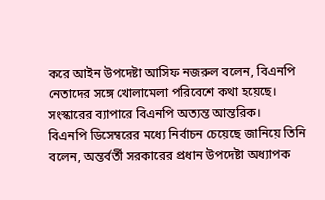করে আইন উপদেষ্টা আসিফ নজরুল বলেন, বিএনপি নেতাদের সঙ্গে খোলামেলা পরিবেশে কথা হয়েছে। সংস্কারের ব্যাপারে বিএনপি অত্যন্ত আন্তরিক।
বিএনপি ডিসেম্বরের মধ্যে নির্বাচন চেয়েছে জানিয়ে তিনি বলেন, অন্তর্বর্তী সরকারের প্রধান উপদেষ্টা অধ্যাপক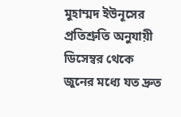মুহাম্মদ ইউনূসের প্রতিশ্রুতি অনুযায়ী ডিসেম্বর থেকে জুনের মধ্যে যত দ্রুত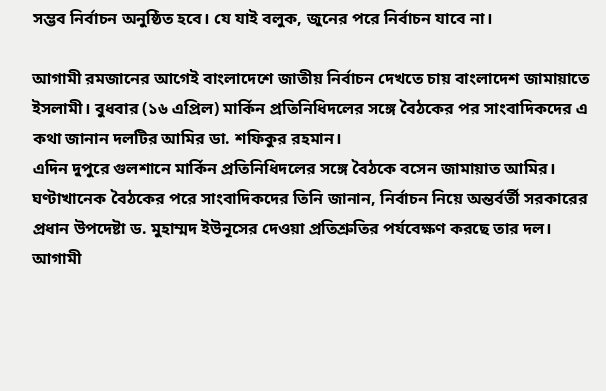সম্ভব নির্বাচন অনুষ্ঠিত হবে। যে যাই বলুক, জুনের পরে নির্বাচন যাবে না।

আগামী রমজানের আগেই বাংলাদেশে জাতীয় নির্বাচন দেখতে চায় বাংলাদেশ জামায়াতে ইসলামী। বুধবার (১৬ এপ্রিল) মার্কিন প্রতিনিধিদলের সঙ্গে বৈঠকের পর সাংবাদিকদের এ কথা জানান দলটির আমির ডা. শফিকুর রহমান।
এদিন দুপুরে গুলশানে মার্কিন প্রতিনিধিদলের সঙ্গে বৈঠকে বসেন জামায়াত আমির। ঘণ্টাখানেক বৈঠকের পরে সাংবাদিকদের তিনি জানান, নির্বাচন নিয়ে অন্তর্বর্তী সরকারের প্রধান উপদেষ্টা ড. মুহাম্মদ ইউনূসের দেওয়া প্রতিশ্রুতির পর্যবেক্ষণ করছে তার দল। আগামী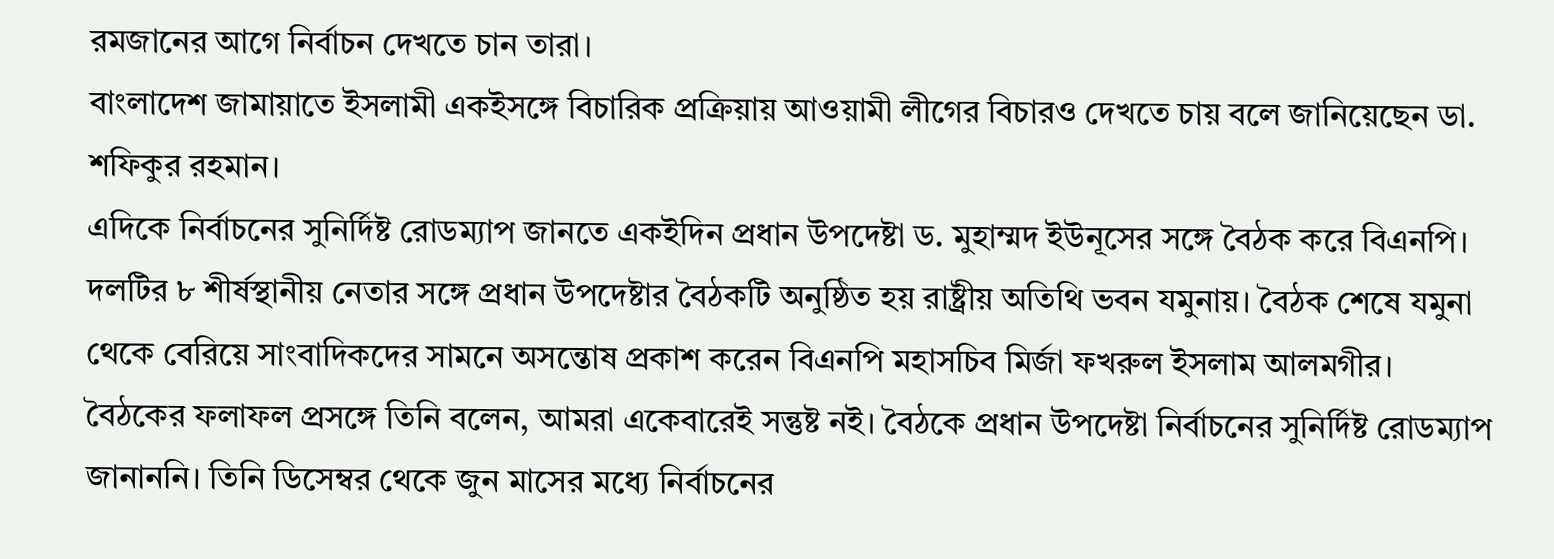রমজানের আগে নির্বাচন দেখতে চান তারা।
বাংলাদেশ জামায়াতে ইসলামী একইসঙ্গে বিচারিক প্রক্রিয়ায় আওয়ামী লীগের বিচারও দেখতে চায় বলে জানিয়েছেন ডা. শফিকুর রহমান।
এদিকে নির্বাচনের সুনির্দিষ্ট রোডম্যাপ জানতে একইদিন প্রধান উপদেষ্টা ড. মুহাম্মদ ইউনূসের সঙ্গে বৈঠক করে বিএনপি। দলটির ৮ শীর্ষস্থানীয় নেতার সঙ্গে প্রধান উপদেষ্টার বৈঠকটি অনুষ্ঠিত হয় রাষ্ট্রীয় অতিথি ভবন যমুনায়। বৈঠক শেষে যমুনা থেকে বেরিয়ে সাংবাদিকদের সামনে অসন্তোষ প্রকাশ করেন বিএনপি মহাসচিব মির্জা ফখরুল ইসলাম আলমগীর।
বৈঠকের ফলাফল প্রসঙ্গে তিনি বলেন, আমরা একেবারেই সন্তুষ্ট নই। বৈঠকে প্রধান উপদেষ্টা নির্বাচনের সুনির্দিষ্ট রোডম্যাপ জানাননি। তিনি ডিসেম্বর থেকে জুন মাসের মধ্যে নির্বাচনের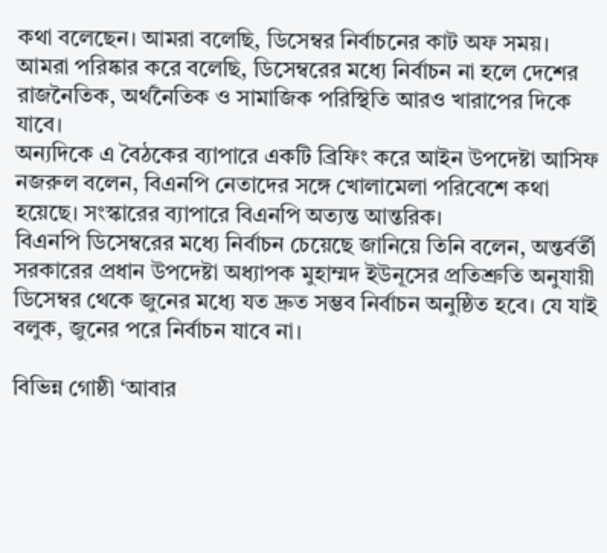কথা বলেছেন। আমরা বলেছি, ডিসেম্বর নির্বাচনের কাট অফ সময়। আমরা পরিষ্কার করে বলেছি, ডিসেম্বরের মধ্যে নির্বাচন না হলে দেশের রাজনৈতিক, অর্থনৈতিক ও সামাজিক পরিস্থিতি আরও খারাপের দিকে যাবে।
অন্যদিকে এ বৈঠকের ব্যাপারে একটি ব্রিফিং করে আইন উপদেষ্টা আসিফ নজরুল বলেন, বিএনপি নেতাদের সঙ্গে খোলামেলা পরিবেশে কথা হয়েছে। সংস্কারের ব্যাপারে বিএনপি অত্যন্ত আন্তরিক।
বিএনপি ডিসেম্বরের মধ্যে নির্বাচন চেয়েছে জানিয়ে তিনি বলেন, অন্তর্বর্তী সরকারের প্রধান উপদেষ্টা অধ্যাপক মুহাম্মদ ইউনূসের প্রতিশ্রুতি অনুযায়ী ডিসেম্বর থেকে জুনের মধ্যে যত দ্রুত সম্ভব নির্বাচন অনুষ্ঠিত হবে। যে যাই বলুক, জুনের পরে নির্বাচন যাবে না।

বিভিন্ন গোষ্ঠী ‘আবার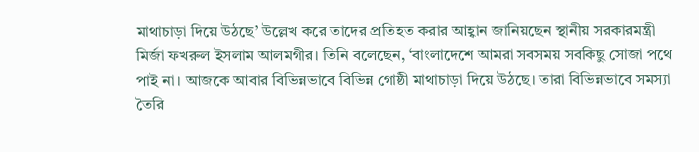মাথাচাড়া দিয়ে উঠছে’ উল্লেখ করে তাদের প্রতিহত করার আহ্বান জানিয়ছেন স্থানীয় সরকারমন্ত্রী মির্জা ফখরুল ইসলাম আলমগীর। তিনি বলেছেন, ‘বাংলাদেশে আমরা সবসময় সবকিছু সোজা পথে পাই না। আজকে আবার বিভিন্নভাবে বিভিন্ন গোষ্ঠী মাথাচাড়া দিয়ে উঠছে। তারা বিভিন্নভাবে সমস্যা তৈরি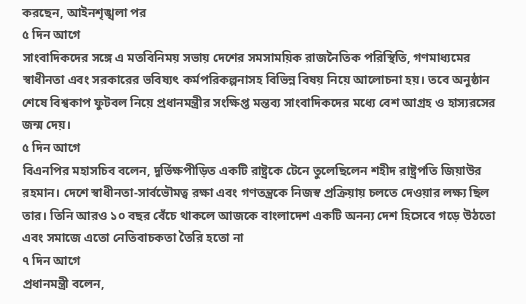করছেন, আইনশৃঙ্খলা পর
৫ দিন আগে
সাংবাদিকদের সঙ্গে এ মতবিনিময় সভায় দেশের সমসাময়িক রাজনৈতিক পরিস্থিতি, গণমাধ্যমের স্বাধীনতা এবং সরকারের ভবিষ্যৎ কর্মপরিকল্পনাসহ বিভিন্ন বিষয় নিয়ে আলোচনা হয়। তবে অনুষ্ঠান শেষে বিশ্বকাপ ফুটবল নিয়ে প্রধানমন্ত্রীর সংক্ষিপ্ত মন্তব্য সাংবাদিকদের মধ্যে বেশ আগ্রহ ও হাস্যরসের জন্ম দেয়।
৫ দিন আগে
বিএনপির মহাসচিব বলেন, দুর্ভিক্ষপীড়িত একটি রাষ্ট্রকে টেনে তুলেছিলেন শহীদ রাষ্ট্রপতি জিয়াউর রহমান। দেশে স্বাধীনতা-সার্বভৌমত্ব রক্ষা এবং গণতন্ত্রকে নিজস্ব প্রক্রিয়ায় চলতে দেওয়ার লক্ষ্য ছিল তার। তিনি আরও ১০ বছর বেঁচে থাকলে আজকে বাংলাদেশ একটি অনন্য দেশ হিসেবে গড়ে উঠতো এবং সমাজে এতো নেতিবাচকতা তৈরি হতো না
৭ দিন আগে
প্রধানমন্ত্রী বলেন,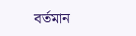বর্তমান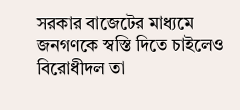সরকার বাজেটের মাধ্যমে জনগণকে স্বস্তি দিতে চাইলেও বিরোধীদল তা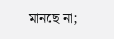মানছে না;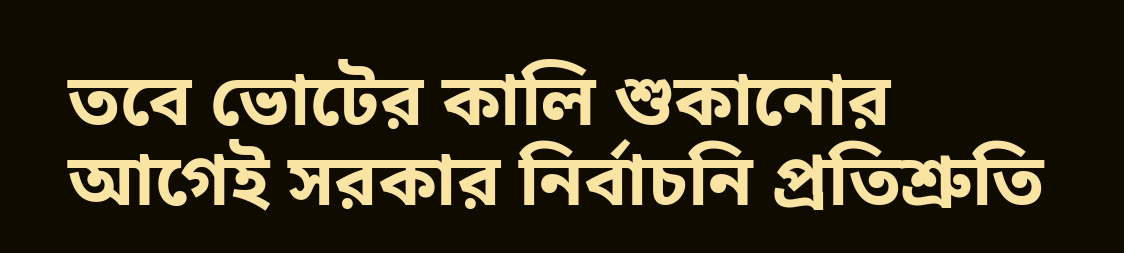তবে ভোটের কালি শুকানোর আগেই সরকার নির্বাচনি প্রতিশ্রুতি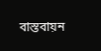বাস্তবায়ন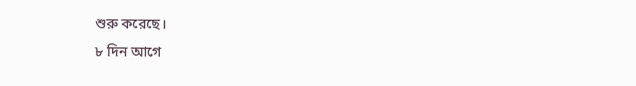শুরু করেছে।
৮ দিন আগে